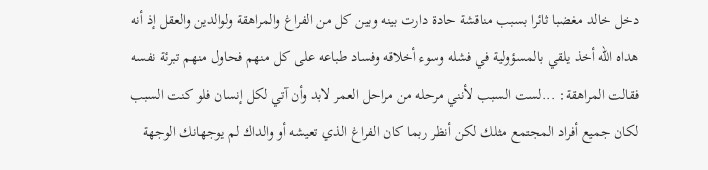دخل خالد مغضبا ثائرا بسبب مناقشة حادة دارت بينه وبين كل من الفراغ والمراهقة ولوالدين والعقل إذ أنه هداه الله أخذ يلقي بالمسؤولية في فشله وسوء أخلاقه وفساد طباعه على كل منهم فحاول منهم تبرئة نفسه فقالت المراهقة: ...لست السبب لأنني مرحله من مراحل العمر لابد وأن آتي لكل إنسان فلو كنت السبب لكان جميع أفراد المجتمع مثلك لكن أنظر ربما كان الفراغ الذي تعيشه أو والداك لم يوجهانك الوجهة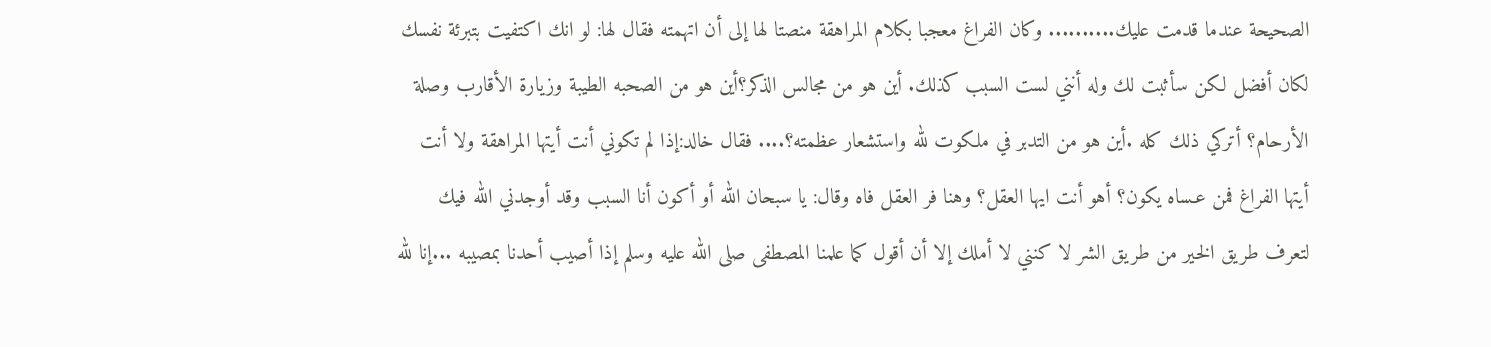الصحيحة عندما قدمت عليك.......... وكان الفراغ معجبا بكلام المراهقة منصتا لها إلى أن اتهمته فقال لها: لو انك اكتفيت بتبرئة نفسك لكان أفضل لكن سأثبت لك وله أنني لست السبب كذلك. أين هو من مجالس الذكر؟أين هو من الصحبه الطيبة وزيارة الأقارب وصلة الأرحام؟ أتركي ذلك كله .أين هو من التدبر في ملكوت لله واستشعار عظمته؟.... فقال خالد:إذا لم تكوني أنت أيتها المراهقة ولا أنت أيتها الفراغ فمن عـساه يكون؟ أهو أنت ايها العقل؟ وهنا فر العقل فاه وقال: يا سبحان الله أو أكون أنا السبب وقد أوجدني الله فيك لتعرف طريق الخير من طريق الشر لا كنني لا أملك إلا أن أقول كما علمنا المصطفى صلى الله عليه وسلم إذا أصيب أحدنا بمصيبه ...إنا لله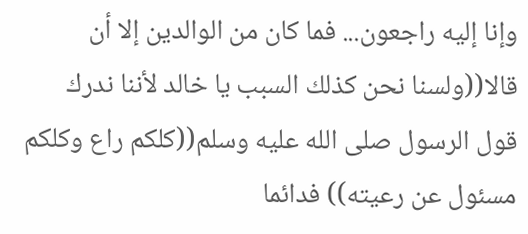وإنا إليه راجعون... فما كان من الوالدين إلا أن قالا((ولسنا نحن كذلك السبب يا خالد لأننا ندرك قول الرسول صلى الله عليه وسلم((كلكم راع وكلكم مسئول عن رعيته)) فدائما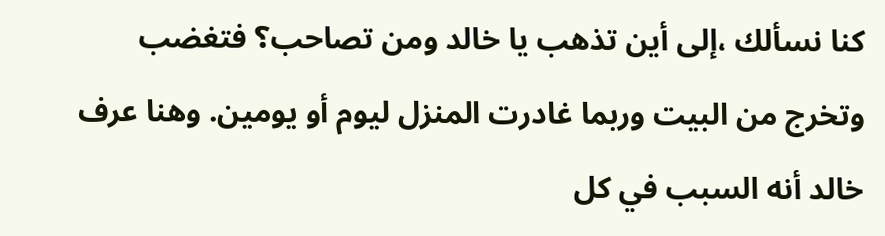كنا نسألك ،إلى أين تذهب يا خالد ومن تصاحب؟ فتغضب وتخرج من البيت وربما غادرت المنزل ليوم أو يومين. وهنا عرف خالد أنه السبب في كل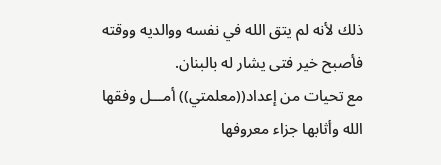ذلك لأنه لم يتق الله في نفسه ووالديه ووقته فأصبح خير فتى يشار له بالبنان.
مع تحيات من إعداد((معلمتي)) أمـــل وفقها الله وأثابها جزاء معروفها